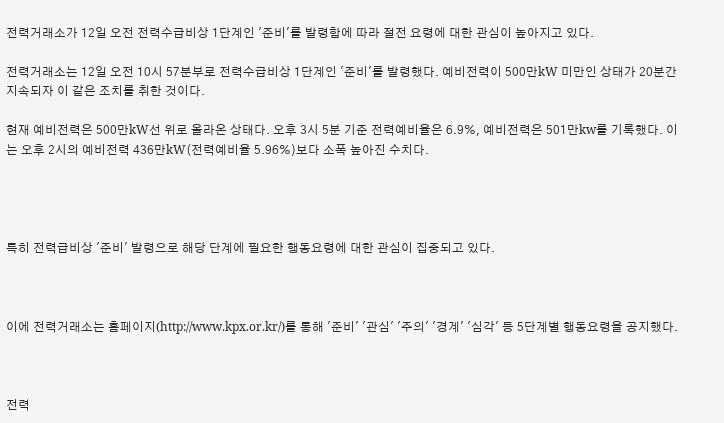전력거래소가 12일 오전 전력수급비상 1단계인 '준비'를 발령함에 따라 절전 요령에 대한 관심이 높아지고 있다.

전력거래소는 12일 오전 10시 57분부로 전력수급비상 1단계인 '준비'를 발령했다. 예비전력이 500만kW 미만인 상태가 20분간 지속되자 이 같은 조치를 취한 것이다.

현재 예비전력은 500만kW선 위로 올라온 상태다. 오후 3시 5분 기준 전력예비율은 6.9%, 예비전력은 501만kw를 기록했다. 이는 오후 2시의 예비전력 436만kW(전력예비율 5.96%)보다 소폭 높아진 수치다.




특히 전력급비상 '준비' 발령으로 해당 단계에 필요한 행동요령에 대한 관심이 집중되고 있다.



이에 전력거래소는 홈페이지(http://www.kpx.or.kr/)를 통해 '준비' '관심' '주의' '경계' '심각' 등 5단계별 행동요령을 공지했다.



전력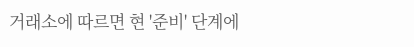거래소에 따르면 현 '준비' 단계에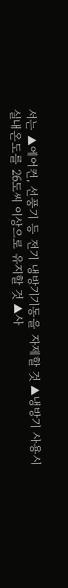서는 ▲에어컨, 선풍기 등 전기 냉방기기동을 자제할 것 ▲냉방기 사용시 실내온도를 26도씨 이상으로 유지할 것 ▲사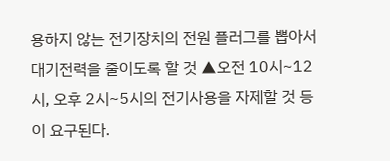용하지 않는 전기장치의 전원 플러그를 뽑아서 대기전력을 줄이도록 할 것 ▲오전 10시~12시, 오후 2시~5시의 전기사용을 자제할 것 등이 요구된다.